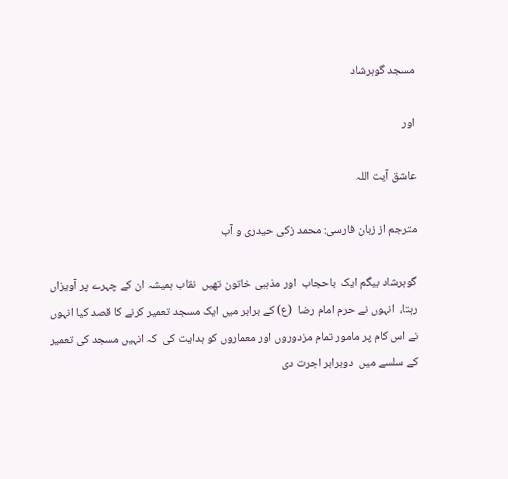مسجد گوہرشاد

اور

عاشق آیت اللہ

مترجم از زبان فارسی: محمد زکی حیدری و آب

گوہرشاد بیگم ایک  باحجاب  اور مذہبی خاتون تھیں  نقاب ہمیشہ ان کے چہرے پر آویزاں رہتا،  انہوں نے حرم امام رضا  (ع) کے برابر میں ایک مسجد تعمیر کرنے کا قصد کیا انہوں نے اس کام پر مامور تمام مزدوروں اور معماروں کو ہدایت کی  کہ انہیں مسجد کی تعمیر کے سلسے میں  دوبرابر اجرت دی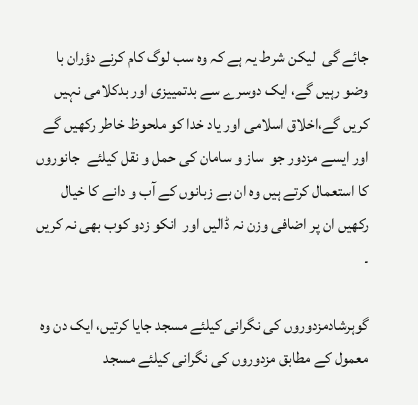جائے گی  لیکن شرط یہ ہے کہ وہ سب لوگ کام کرنے دؤران با وضو رہیں گے، ایک دوسرے سے بدتمییزی اور بدکلامی نہیں کریں گے،اخلاق اسلامی اور یاد خدا کو ملحوظ خاطر رکھیں گے اور ایسے مزدور جو  ساز و سامان کی حمل و نقل کیلئے  جانوروں کا استعمال کرتے ہیں وہ ان بے زبانوں کے آب و دانے کا خیال رکھیں ان پر اضافی وزن نہ ڈالیں اور  انکو زدو کوب بھی نہ کریں ۔

گوہرشادمزدوروں کی نگرانی کیلئے مسجد جایا کرتیں، ایک دن وہ معمول کے مطابق مزدوروں کی نگرانی کیلئے مسجد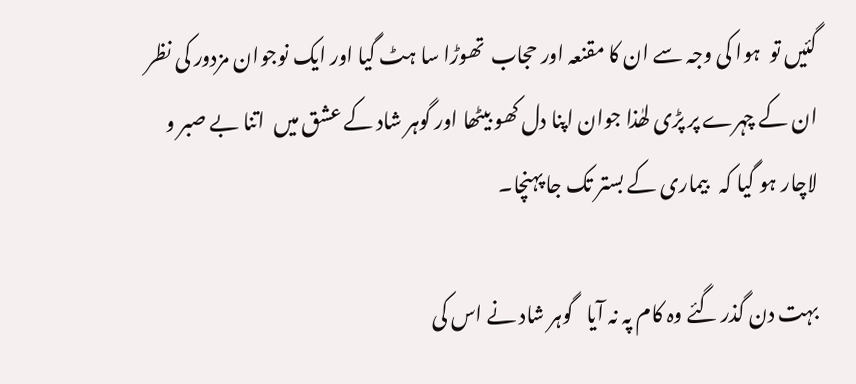گئیں تو  ہوا کی وجہ سے ان کا مقنعہ اور حجاب  تھوڑا سا ہٹ گیا اور ایک نوجوان مزدور کی نظر ان کے چہرے پر پڑی لھٰذا جوان اپنا دل کھو بیٹھا اور گوہر شاد کے عشق میں  اتنا بے صبر و لاچار ہو گیا کہ   بیماری کے بستر تک جا پہنچا۔

بہت دن گذر گئے وہ کام پہ نہ آیا   گوہر شاد نے اس کی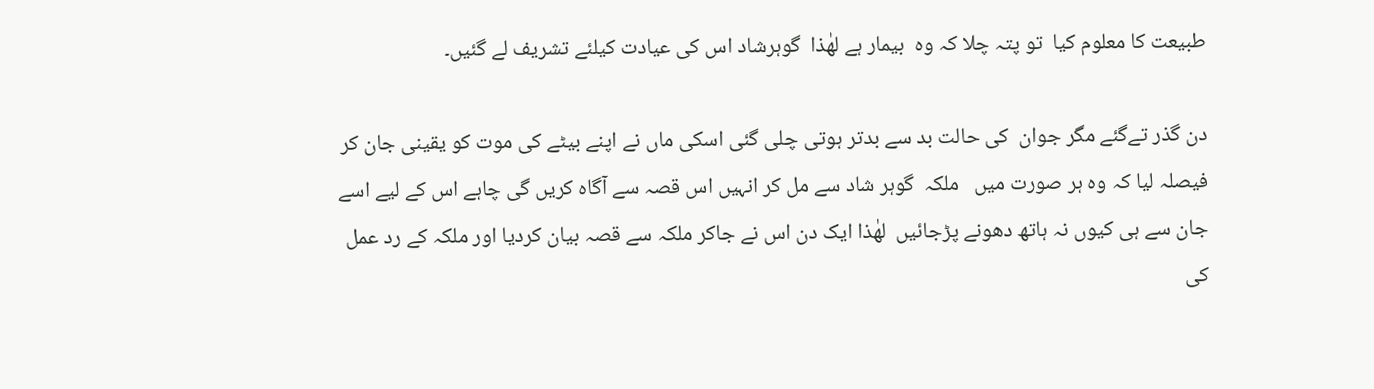طبیعت کا معلوم کیا  تو پتہ چلا کہ وہ  بیمار ہے لھٰذا  گوہرشاد اس کی عیادت کیلئے تشریف لے گئیں۔

دن گذر تےگئے مگر جوان  کی حالت بد سے بدتر ہوتی چلی گئی اسکی ماں نے اپنے بیٹے کی موت کو یقینی جان کر فیصلہ لیا کہ وہ ہر صورت میں   ملکہ  گوہر شاد سے مل کر انہیں اس قصہ سے آگاہ کریں گی چاہے اس کے لیے اسے جان سے ہی کیوں نہ ہاتھ دھونے پڑجائیں  لھٰذا ایک دن اس نے جاکر ملکہ سے قصہ بیان کردیا اور ملکہ کے رد عمل کی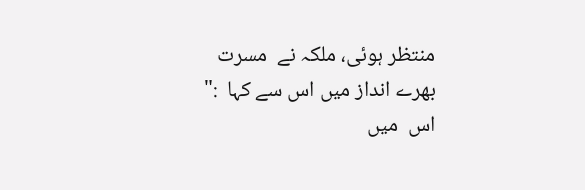منتظر ہوئی، ملکہ نے  مسرت بھرے انداز میں اس سے کہا  :" اس  میں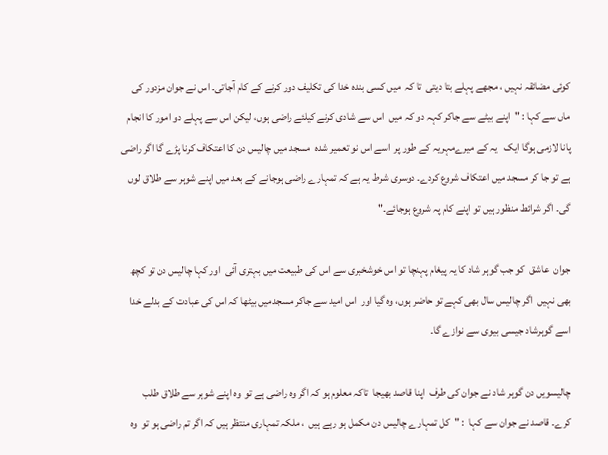کوئی مضائقہ نہیں ، مجھے پہلے بتا دیتی  تا کہ  میں کسی بندہ خدا کی تکلیف دور کرنے کے کام آجاتی۔ اس نے جوان مزدور کی ماں سے کہا : "اپنے بیٹے سے جاکر کہہ دو کہ میں  اس سے شادی کرنے کیلئے راضی ہوں، لیکن اس سے پہلے دو امور کا انجام پانا لازمی ہوگا ایک   یہ کے میرےمہریہ کے طور پر  اسے اس نو تعمیر شدہ  مسجد میں چالیس دن کا اعتکاف کرنا پڑے گا اگر راضی ہے تو جا کر مسجد میں اعتکاف شروع کردے۔ دوسری شرط یہ ہے کہ تمہارے راضی ہوجانے کے بعد میں اپنے شوہر سے طلاق لوں گی۔ اگر شرائط منظور ہیں تو اپنے کام پہ شروع ہوجائے۔"

جوان  عاشق  کو جب گوہر شاد کا یہ پیغام پہنچا تو اس خوشخبری سے اس کی طبیعت میں بہتری آئی  اور کہا چالیس دن تو کچھ بھی نہیں  اگر چالیس سال بھی کہے تو حاضر ہوں، وہ گیا اور  اس امید سے جاکر مسجدمیں بیٹھا کہ اس کی عبادت کے بدلے خدا اسے گوہرشاد جیسی بیوی سے نوازے گا۔

چالیسویں دن گوہر شاد نے جوان کی طرف  اپنا قاصد بھیجا  تاکہ معلوم ہو کہ اگر وہ راضی ہے تو  وہ اپنے شوہر سے طلاق طلب کرے۔ قاصد نے جوان سے کہا  : "کل تمہارے چالیس دن مکمل ہو رہے ہیں  ، ملکہ تمہاری منتظر ہیں کہ اگر تم راضی ہو تو  وہ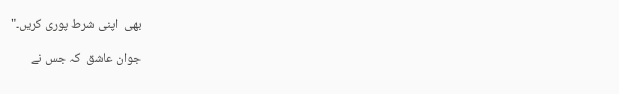بھی  اپنی شرط پوری کریں۔"

جوان عاشق  کہ جس نے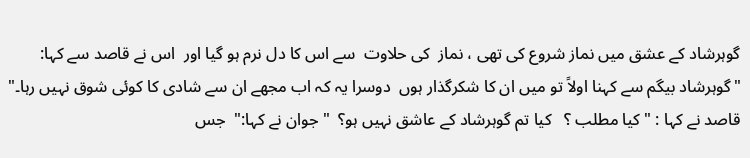گوہرشاد کے عشق میں نماز شروع کی تھی ، نماز  کی حلاوت  سے اس کا دل نرم ہو گیا اور  اس نے قاصد سے کہا: "گوہرشاد بیگم سے کہنا اولاً تو میں ان کا شکرگذار ہوں  دوسرا یہ کہ اب مجھے ان سے شادی کا کوئی شوق نہیں رہا۔" قاصد نے کہا : "کیا مطلب ؟   کیا تم گوہرشاد کے عاشق نہیں ہو؟  " جوان نے کہا:"  جس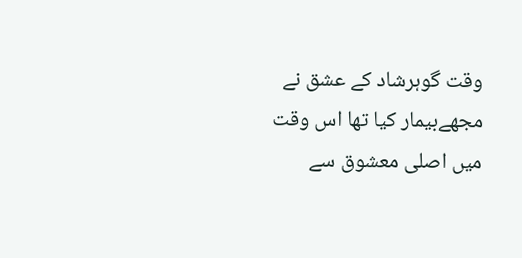وقت گوہرشاد کے عشق نے مجھےبیمار کیا تھا اس وقت میں اصلی معشوق سے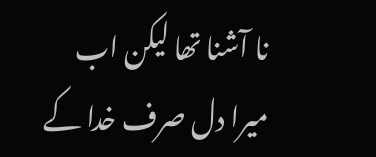نا آشنا تھا لیکن اب میرا دل صرف خدا کے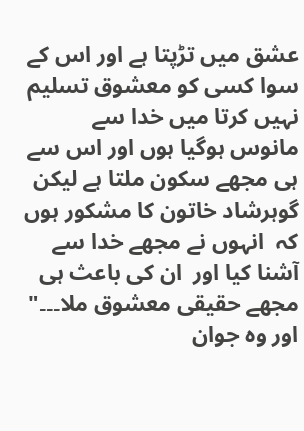عشق میں تڑپتا ہے اور اس کے سوا کسی کو معشوق تسلیم نہیں کرتا میں خدا سے مانوس ہوگیا ہوں اور اس سے ہی مجھے سکون ملتا ہے لیکن گوہرشاد خاتون کا مشکور ہوں کہ  انہوں نے مجھے خدا سے آشنا کیا اور  ان کی باعث ہی مجھے حقیقی معشوق ملا۔۔۔"  اور وہ جوان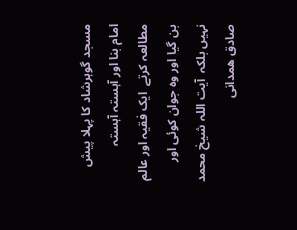مسجد گوہرشاد کا پہلا پیش امام بنا اور آہستہ آہستہ مطالعہ کرتے  ایک فقیہ اور عالم بن گیا اور وہ جوان کوئی اور نہیں بلکہ  آیت اللہ شیخ محمد صادق همدانی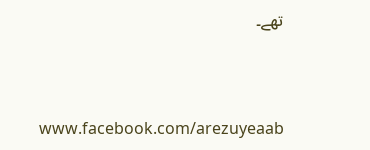تھے۔



www.facebook.com/arezuyeaab